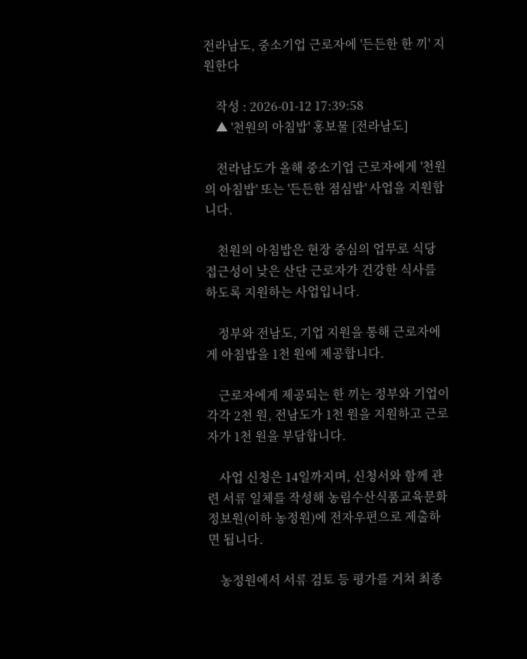전라남도, 중소기업 근로자에 '든든한 한 끼' 지원한다

    작성 : 2026-01-12 17:39:58
    ▲ '천원의 아침밥' 홍보물 [전라남도]

    전라남도가 올해 중소기업 근로자에게 '천원의 아침밥' 또는 '든든한 점심밥' 사업을 지원합니다.

    천원의 아침밥은 현장 중심의 업무로 식당 접근성이 낮은 산단 근로자가 건강한 식사를 하도록 지원하는 사업입니다.

    정부와 전남도, 기업 지원을 통해 근로자에게 아침밥을 1천 원에 제공합니다.

    근로자에게 제공되는 한 끼는 정부와 기업이 각각 2천 원, 전남도가 1천 원을 지원하고 근로자가 1천 원을 부담합니다.

    사업 신청은 14일까지며, 신청서와 함께 관련 서류 일체를 작성해 농림수산식품교육문화정보원(이하 농정원)에 전자우편으로 제출하면 됩니다.

    농정원에서 서류 검토 등 평가를 거쳐 최종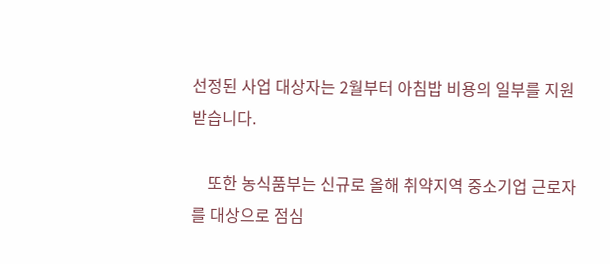선정된 사업 대상자는 2월부터 아침밥 비용의 일부를 지원받습니다.

    또한 농식품부는 신규로 올해 취약지역 중소기업 근로자를 대상으로 점심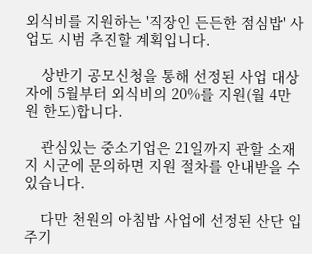외식비를 지원하는 '직장인 든든한 점심밥' 사업도 시범 추진할 계획입니다.

    상반기 공모신청을 통해 선정된 사업 대상자에 5월부터 외식비의 20%를 지원(월 4만 원 한도)합니다.

    관심있는 중소기업은 21일까지 관할 소재지 시군에 문의하면 지원 절차를 안내받을 수 있습니다.

    다만 천원의 아침밥 사업에 선정된 산단 입주기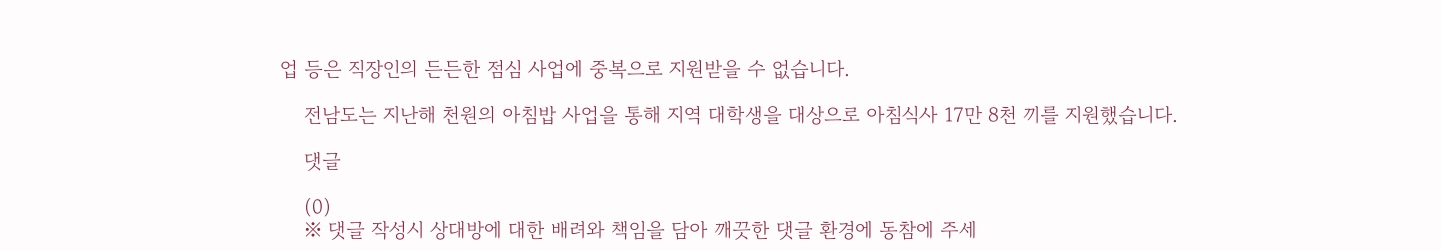업 등은 직장인의 든든한 점심 사업에 중복으로 지원받을 수 없습니다.

    전남도는 지난해 천원의 아침밥 사업을 통해 지역 대학생을 대상으로 아침식사 17만 8천 끼를 지원했습니다.

    댓글

    (0)
    ※ 댓글 작성시 상대방에 대한 배려와 책임을 담아 깨끗한 댓글 환경에 동참에 주세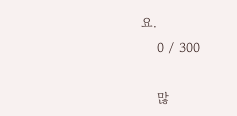요.
    0 / 300

    많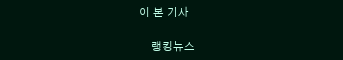이 본 기사

    랭킹뉴스